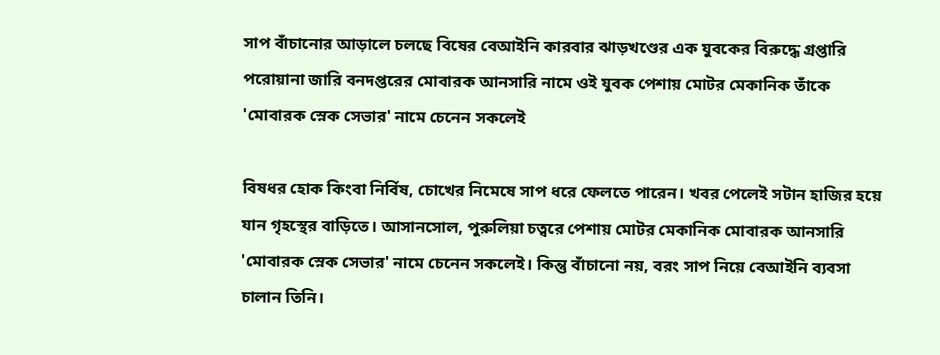সাপ বাঁচানোর আড়ালে চলছে বিষের বেআইনি কারবার ঝাড়খণ্ডের এক যুবকের বিরুদ্ধে গ্রপ্তারি পরোয়ানা জারি বনদপ্তরের মোবারক আনসারি নামে ওই যুবক পেশায় মোটর মেকানিক তাঁকে 'মোবারক স্নেক সেভার' নামে চেনেন সকলেই

বিষধর হোক কিংবা নির্বিষ, চোখের নিমেষে সাপ ধরে ফেলতে পারেন। খবর পেলেই সটান হাজির হয়ে যান গৃহস্থের বাড়িতে। আসানসোল, পুরুলিয়া চত্বরে পেশায় মোটর মেকানিক মোবারক আনসারি 'মোবারক স্নেক সেভার' নামে চেনেন সকলেই। কিন্তু বাঁচানো নয়, বরং সাপ নিয়ে বেআইনি ব্যবসা চালান তিনি।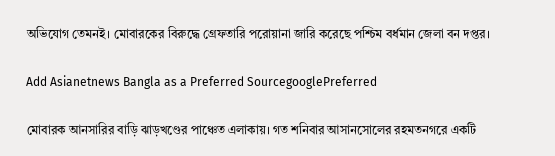অভিযোগ তেমনই। মোবারকের বিরুদ্ধে গ্রেফতারি পরোয়ানা জারি করেছে পশ্চিম বর্ধমান জেলা বন দপ্তর।

Add Asianetnews Bangla as a Preferred SourcegooglePreferred

মোবারক আনসারির বাড়ি ঝাড়খণ্ডের পাঞ্চেত এলাকায়। গত শনিবার আসানসোলের রহমতনগরে একটি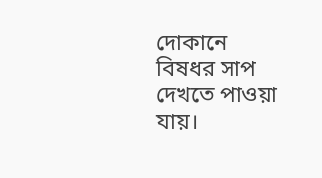দোকানে বিষধর সাপ দেখতে পাওয়া যায়।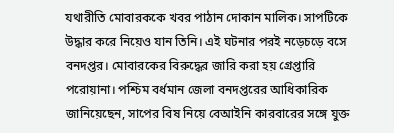যথারীতি মোবারককে খবর পাঠান দোকান মালিক। সাপটিকে উদ্ধার করে নিয়েও যান তিনি। এই ঘটনার পরই নড়েচড়ে বসে বনদপ্তর। মোবারকের বিরুদ্ধের জারি করা হয় গ্রেপ্তারি পরোয়ানা। পশ্চিম বর্ধমান জেলা বনদপ্তরের আধিকারিক জানিয়েছেন, সাপের বিষ নিয়ে বেআইনি কারবারের সঙ্গে যুক্ত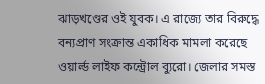ঝাড়খণ্ডের ওই যুবক। এ রাজ্যে তার বিরুদ্ধে বন্যপ্রাণ সংক্রান্ত একাধিক মামলা করেছে ওয়ার্ল্ড লাইফ কন্ট্রোল ব্যুরো। জেলার সমস্ত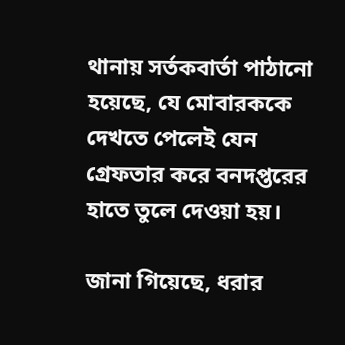থানায় সর্তকবার্তা পাঠানো হয়েছে, যে মোবারককে দেখতে পেলেই যেন গ্রেফতার করে বনদপ্তরের হাতে তুলে দেওয়া হয়।

জানা গিয়েছে, ধরার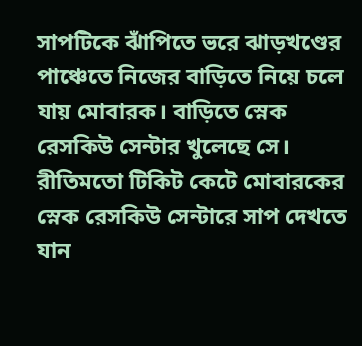সাপটিকে ঝাঁপিতে ভরে ঝাড়খণ্ডের পাঞ্চেতে নিজের বাড়িতে নিয়ে চলে যায় মোবারক। বাড়িতে স্নেক রেসকিউ সেন্টার খুলেছে সে। রীতিমতো টিকিট কেটে মোবারকের স্নেক রেসকিউ সেন্টারে সাপ দেখতে যান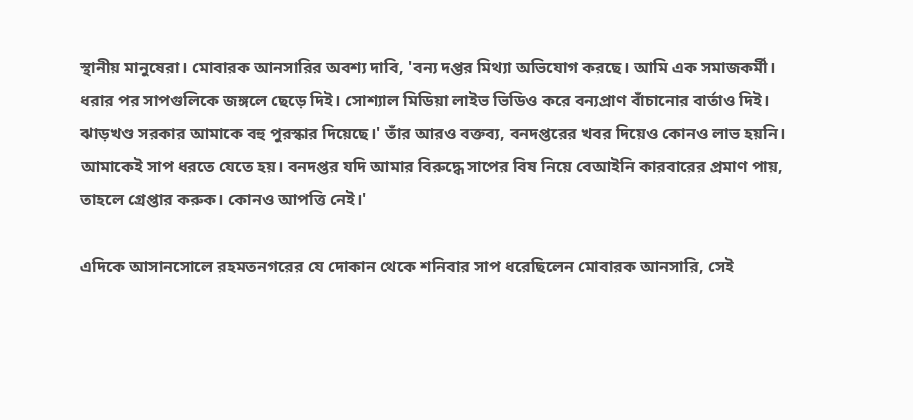স্থানীয় মানুষেরা। মোবারক আনসারির অবশ্য দাবি, 'বন্য দপ্তর মিথ্যা অভিযোগ করছে। আমি এক সমাজকর্মী। ধরার পর সাপগুলিকে জঙ্গলে ছেড়ে দিই। সোশ্যাল মিডিয়া লাইভ ভিডিও করে বন্যপ্রাণ বাঁচানোর বার্তাও দিই। ঝাড়খণ্ড সরকার আমাকে বহু পুরস্কার দিয়েছে।' তাঁর আরও বক্তব্য, বনদপ্তরের খবর দিয়েও কোনও লাভ হয়নি। আমাকেই সাপ ধরতে যেতে হয়। বনদপ্তর যদি আমার বিরুদ্ধে সাপের বিষ নিয়ে বেআইনি কারবারের প্রমাণ পায়, তাহলে গ্রেপ্তার করুক। কোনও আপত্তি নেই।'

এদিকে আসানসোলে রহমতনগরের যে দোকান থেকে শনিবার সাপ ধরেছিলেন মোবারক আনসারি, সেই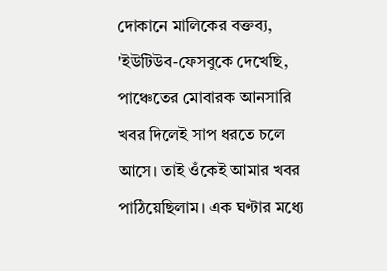দোকানে মালিকের বক্তব্য, 'ইউটিউব-ফেসবুকে দেখেছি, পাঞ্চেতের মোবারক আনসারি খবর দিলেই সাপ ধরতে চলে আসে। তাই ওঁকেই আমার খবর পাঠিয়েছিলাম। এক ঘণ্টার মধ্যে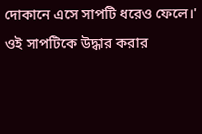দোকানে এসে সাপটি ধরেও ফেলে।' ওই সাপটিকে উদ্ধার করার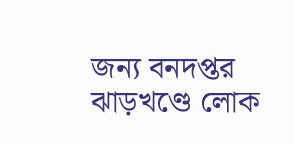জন্য বনদপ্তর ঝাড়খণ্ডে লোক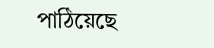পাঠিয়েছে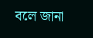বলে জানা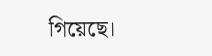গিয়েছে।